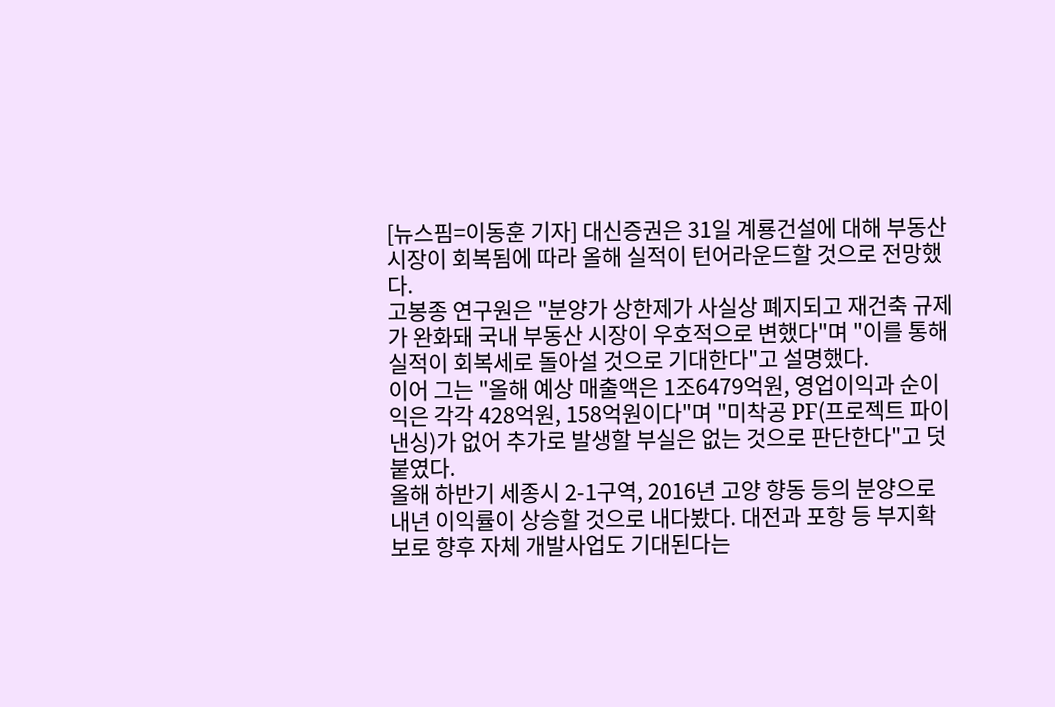[뉴스핌=이동훈 기자] 대신증권은 31일 계룡건설에 대해 부동산 시장이 회복됨에 따라 올해 실적이 턴어라운드할 것으로 전망했다.
고봉종 연구원은 "분양가 상한제가 사실상 폐지되고 재건축 규제가 완화돼 국내 부동산 시장이 우호적으로 변했다"며 "이를 통해 실적이 회복세로 돌아설 것으로 기대한다"고 설명했다.
이어 그는 "올해 예상 매출액은 1조6479억원, 영업이익과 순이익은 각각 428억원, 158억원이다"며 "미착공 PF(프로젝트 파이낸싱)가 없어 추가로 발생할 부실은 없는 것으로 판단한다"고 덧붙였다.
올해 하반기 세종시 2-1구역, 2016년 고양 향동 등의 분양으로 내년 이익률이 상승할 것으로 내다봤다. 대전과 포항 등 부지확보로 향후 자체 개발사업도 기대된다는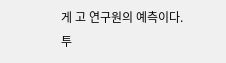게 고 연구원의 예측이다.
투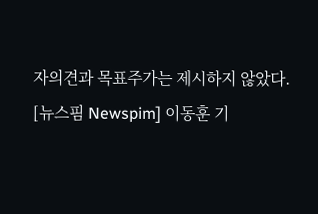자의견과 목표주가는 제시하지 않았다.
[뉴스핌 Newspim] 이동훈 기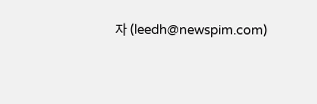자 (leedh@newspim.com)